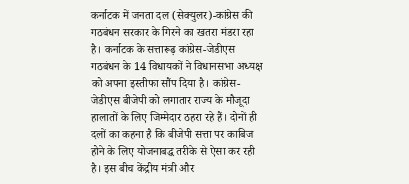कर्नाटक में जनता दल (सेक्युलर)-कांग्रेस की गठबंधन सरकार के गिरने का खतरा मंडरा रहा है। कर्नाटक के सत्तारूढ़ कांग्रेस-जेडीएस गठबंधन के 14 विधायकों ने विधानसभा अध्यक्ष को अपना इस्तीफा सौंप दिया है। कांग्रेस-जेडीएस बीजेपी को लगातार राज्य के मौजूदा हालातों के लिए जिम्मेदार ठहरा रहे हैं। दोनों ही दलों का कहना है कि बीजेपी सत्ता पर काबिज होने के लिए योजनाबद्ध तरीके से ऐसा कर रही है। इस बीच केंद्रीय मंत्री और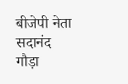बीजेपी नेता सदानंद गौड़ा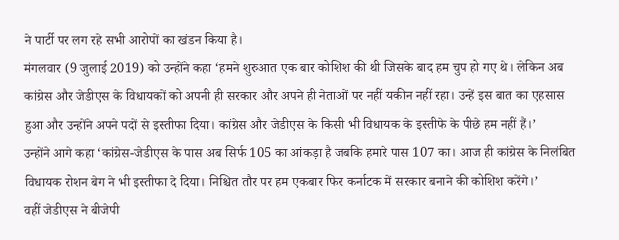ने पार्टी पर लग रहे सभी आरोपों का खंडन किया है।
मंगलवार (9 जुलाई 2019) को उन्होंने कहा ‘हमने शुरुआत एक बार कोशिश की थी जिसके बाद हम चुप हो गए थे। लेकिन अब कांग्रेस और जेडीएस के विधायकों को अपनी ही सरकार और अपने ही नेताओं पर नहीं यकीन नहीं रहा। उन्हें इस बात का एहसास हुआ और उन्होंने अपने पदों से इस्तीफा दिया। कांग्रेस और जेडीएस के किसी भी विधायक के इस्तीफे के पीछे हम नहीं हैं।’
उन्होंने आगे कहा ‘कांग्रेस-जेडीएस के पास अब सिर्फ 105 का आंकड़ा है जबकि हमारे पास 107 का। आज ही कांग्रेस के निलंबित विधायक रोशन बेग ने भी इस्तीफा दे दिया। निश्चित तौर पर हम एकबार फिर कर्नाटक में सरकार बनाने की कोशिश करेंगे।’
वहीं जेडीएस ने बीजेपी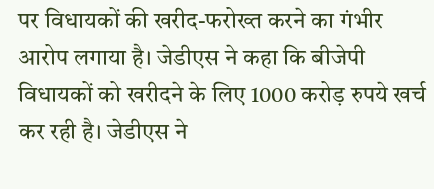पर विधायकों की खरीद-फरोख्त करने का गंभीर आरोप लगाया है। जेडीएस ने कहा कि बीजेपी विधायकों को खरीदने के लिए 1000 करोड़ रुपये खर्च कर रही है। जेडीएस ने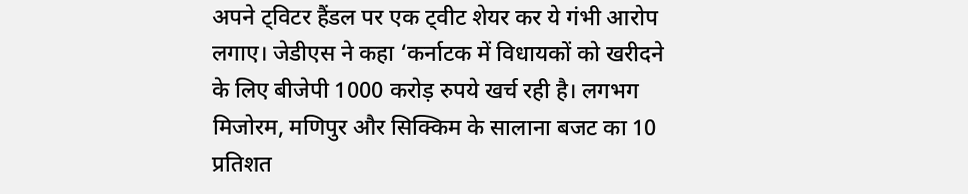अपने ट्विटर हैंडल पर एक ट्वीट शेयर कर ये गंभी आरोप लगाए। जेडीएस ने कहा ‘कर्नाटक में विधायकों को खरीदने के लिए बीजेपी 1000 करोड़ रुपये खर्च रही है। लगभग मिजोरम, मणिपुर और सिक्किम के सालाना बजट का 10 प्रतिशत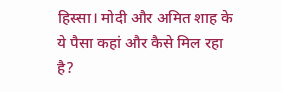हिस्सा। मोदी और अमित शाह के ये पैसा कहां और कैसे मिल रहा है?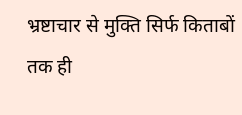भ्रष्टाचार से मुक्ति सिर्फ किताबों तक ही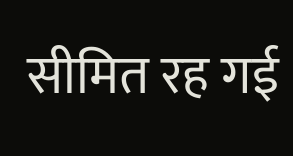सीमित रह गई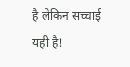है लेकिन सच्चाई यही है!